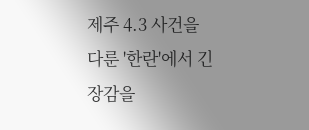제주 4.3 사건을 다룬 '한란'에서 긴장감을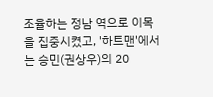조율하는 정남 역으로 이목을 집중시켰고, '하트맨'에서는 승민(권상우)의 20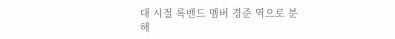대 시절 록밴드 멤버 경준 역으로 분해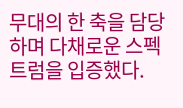무대의 한 축을 담당하며 다채로운 스펙트럼을 입증했다.